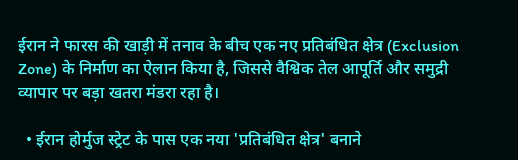ईरान ने फारस की खाड़ी में तनाव के बीच एक नए प्रतिबंधित क्षेत्र (Exclusion Zone) के निर्माण का ऐलान किया है, जिससे वैश्विक तेल आपूर्ति और समुद्री व्यापार पर बड़ा खतरा मंडरा रहा है।

  • ईरान होर्मुज स्ट्रेट के पास एक नया 'प्रतिबंधित क्षेत्र' बनाने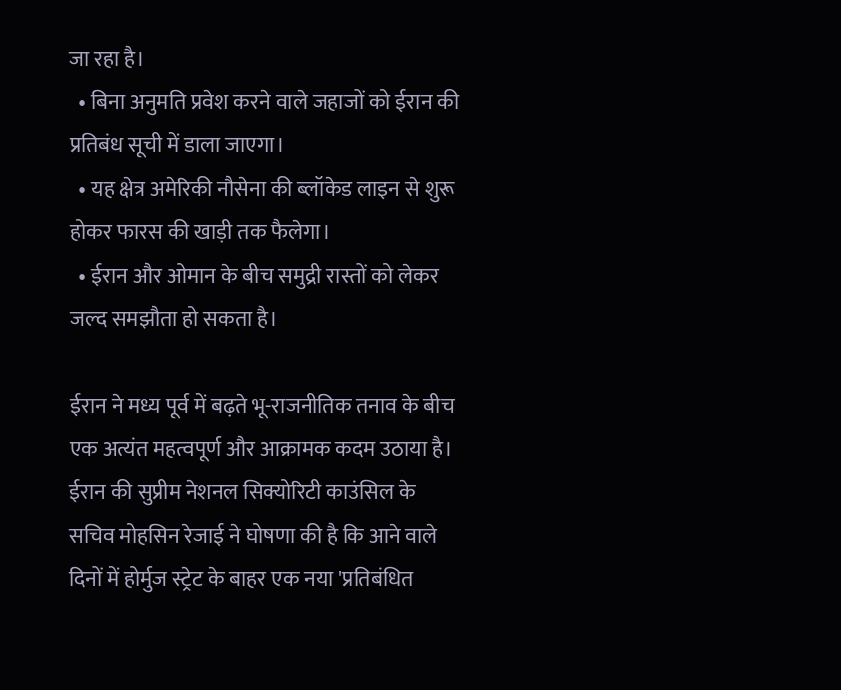जा रहा है।
  • बिना अनुमति प्रवेश करने वाले जहाजों को ईरान की प्रतिबंध सूची में डाला जाएगा।
  • यह क्षेत्र अमेरिकी नौसेना की ब्लॉकेड लाइन से शुरू होकर फारस की खाड़ी तक फैलेगा।
  • ईरान और ओमान के बीच समुद्री रास्तों को लेकर जल्द समझौता हो सकता है।

ईरान ने मध्य पूर्व में बढ़ते भू-राजनीतिक तनाव के बीच एक अत्यंत महत्वपूर्ण और आक्रामक कदम उठाया है। ईरान की सुप्रीम नेशनल सिक्योरिटी काउंसिल के सचिव मोहसिन रेजाई ने घोषणा की है कि आने वाले दिनों में होर्मुज स्ट्रेट के बाहर एक नया 'प्रतिबंधित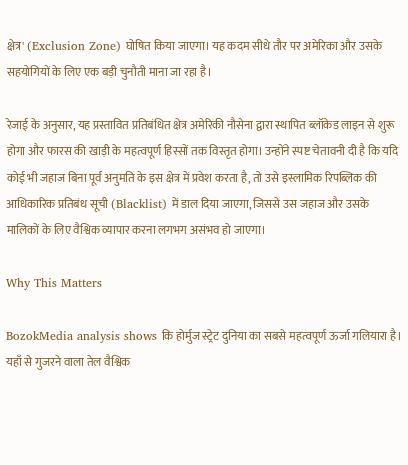क्षेत्र' (Exclusion Zone) घोषित किया जाएगा। यह कदम सीधे तौर पर अमेरिका और उसके सहयोगियों के लिए एक बड़ी चुनौती माना जा रहा है।

रेजाई के अनुसार, यह प्रस्तावित प्रतिबंधित क्षेत्र अमेरिकी नौसेना द्वारा स्थापित ब्लॉकेड लाइन से शुरू होगा और फारस की खाड़ी के महत्वपूर्ण हिस्सों तक विस्तृत होगा। उन्होंने स्पष्ट चेतावनी दी है कि यदि कोई भी जहाज बिना पूर्व अनुमति के इस क्षेत्र में प्रवेश करता है, तो उसे इस्लामिक रिपब्लिक की आधिकारिक प्रतिबंध सूची (Blacklist) में डाल दिया जाएगा, जिससे उस जहाज और उसके मालिकों के लिए वैश्विक व्यापार करना लगभग असंभव हो जाएगा।

Why This Matters

BozokMedia analysis shows कि होर्मुज स्ट्रेट दुनिया का सबसे महत्वपूर्ण ऊर्जा गलियारा है। यहाँ से गुजरने वाला तेल वैश्विक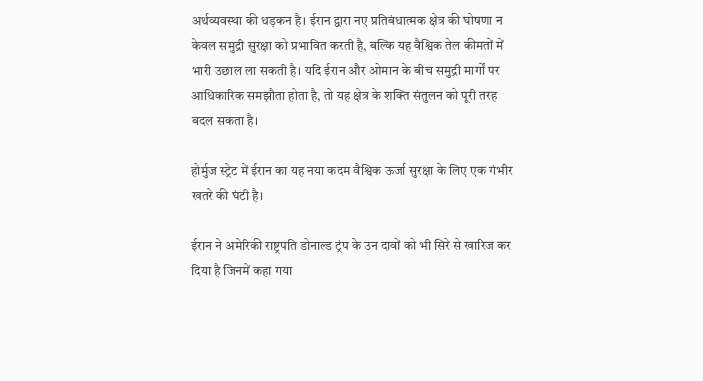अर्थव्यवस्था की धड़कन है। ईरान द्वारा नए प्रतिबंधात्मक क्षेत्र की घोषणा न केवल समुद्री सुरक्षा को प्रभावित करती है, बल्कि यह वैश्विक तेल कीमतों में भारी उछाल ला सकती है। यदि ईरान और ओमान के बीच समुद्री मार्गों पर आधिकारिक समझौता होता है, तो यह क्षेत्र के शक्ति संतुलन को पूरी तरह बदल सकता है।

होर्मुज स्ट्रेट में ईरान का यह नया कदम वैश्विक ऊर्जा सुरक्षा के लिए एक गंभीर खतरे की घंटी है।

ईरान ने अमेरिकी राष्ट्रपति डोनाल्ड ट्रंप के उन दावों को भी सिरे से खारिज कर दिया है जिनमें कहा गया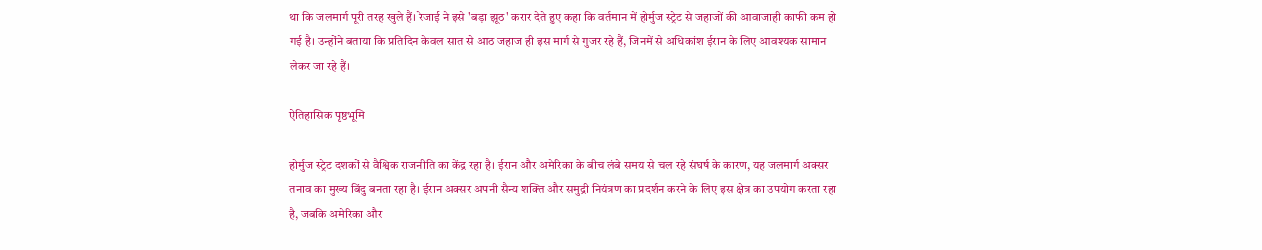था कि जलमार्ग पूरी तरह खुले हैं। रेजाई ने इसे 'बड़ा झूठ' करार देते हुए कहा कि वर्तमान में होर्मुज स्ट्रेट से जहाजों की आवाजाही काफी कम हो गई है। उन्होंने बताया कि प्रतिदिन केवल सात से आठ जहाज ही इस मार्ग से गुजर रहे हैं, जिनमें से अधिकांश ईरान के लिए आवश्यक सामान लेकर जा रहे हैं।

ऐतिहासिक पृष्ठभूमि

होर्मुज स्ट्रेट दशकों से वैश्विक राजनीति का केंद्र रहा है। ईरान और अमेरिका के बीच लंबे समय से चल रहे संघर्ष के कारण, यह जलमार्ग अक्सर तनाव का मुख्य बिंदु बनता रहा है। ईरान अक्सर अपनी सैन्य शक्ति और समुद्री नियंत्रण का प्रदर्शन करने के लिए इस क्षेत्र का उपयोग करता रहा है, जबकि अमेरिका और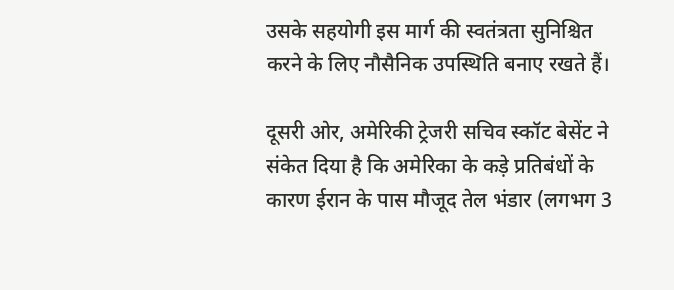उसके सहयोगी इस मार्ग की स्वतंत्रता सुनिश्चित करने के लिए नौसैनिक उपस्थिति बनाए रखते हैं।

दूसरी ओर, अमेरिकी ट्रेजरी सचिव स्कॉट बेसेंट ने संकेत दिया है कि अमेरिका के कड़े प्रतिबंधों के कारण ईरान के पास मौजूद तेल भंडार (लगभग 3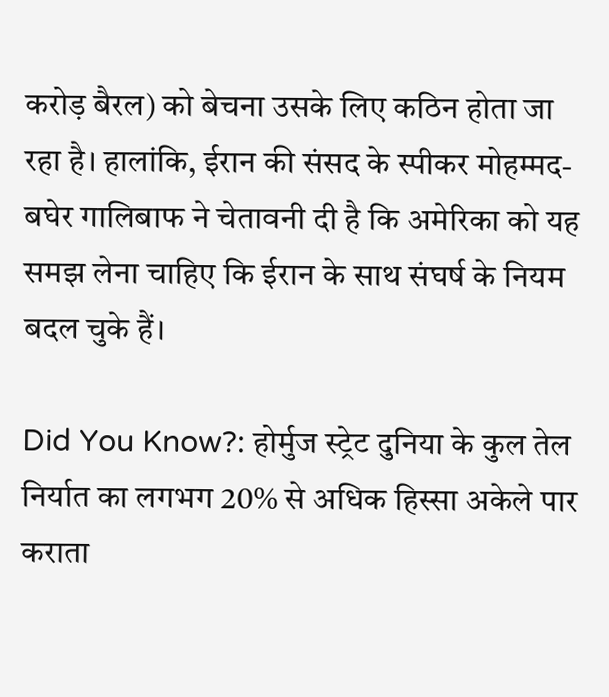करोड़ बैरल) को बेचना उसके लिए कठिन होता जा रहा है। हालांकि, ईरान की संसद के स्पीकर मोहम्मद-बघेर गालिबाफ ने चेतावनी दी है कि अमेरिका को यह समझ लेना चाहिए कि ईरान के साथ संघर्ष के नियम बदल चुके हैं।

Did You Know?: होर्मुज स्ट्रेट दुनिया के कुल तेल निर्यात का लगभग 20% से अधिक हिस्सा अकेले पार कराता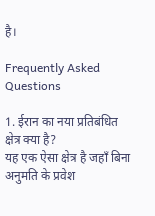है।

Frequently Asked Questions

1. ईरान का नया प्रतिबंधित क्षेत्र क्या है?
यह एक ऐसा क्षेत्र है जहाँ बिना अनुमति के प्रवेश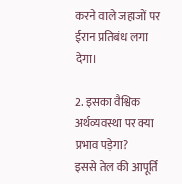करने वाले जहाजों पर ईरान प्रतिबंध लगा देगा।

2. इसका वैश्विक अर्थव्यवस्था पर क्या प्रभाव पड़ेगा?
इससे तेल की आपूर्ति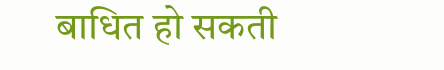बाधित हो सकती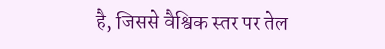है, जिससे वैश्विक स्तर पर तेल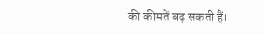की कीमतें बढ़ सकती हैं।